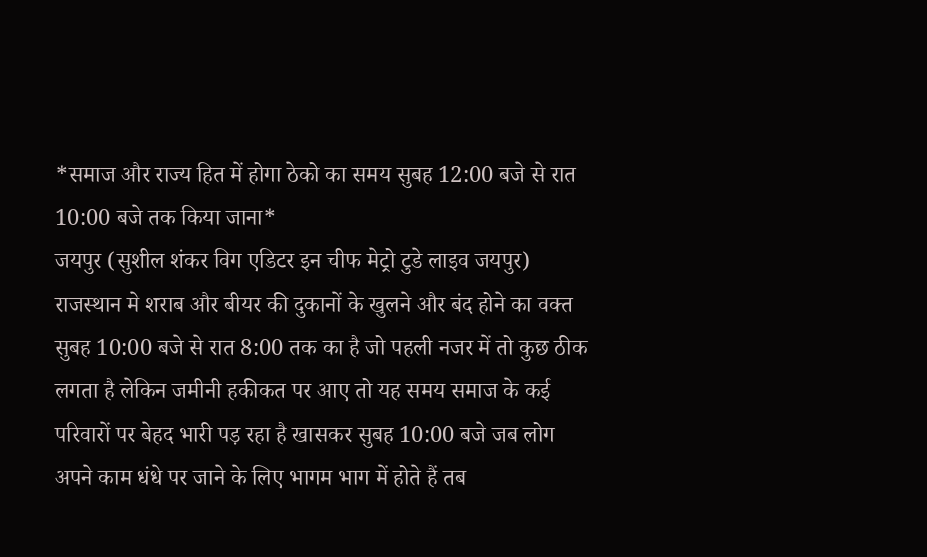*समाज और राज्य हित में होगा ठेको का समय सुबह 12:00 बजे से रात 10:00 बजे तक किया जाना*
जयपुर (सुशील शंकर विग एडिटर इन चीफ मेट्रो टुडे लाइव जयपुर) राजस्थान मे शराब और बीयर की दुकानों के खुलने और बंद होने का वक्त सुबह 10:00 बजे से रात 8:00 तक का है जो पहली नजर में तो कुछ ठीक लगता है लेकिन जमीनी हकीकत पर आए तो यह समय समाज के कई परिवारों पर बेहद भारी पड़ रहा है खासकर सुबह 10:00 बजे जब लोग अपने काम धंधे पर जाने के लिए भागम भाग में होते हैं तब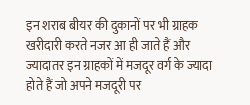इन शराब बीयर की दुकानों पर भी ग्राहक खरीदारी करते नजर आ ही जाते हैं और ज्यादातर इन ग्राहकों में मजदूर वर्ग के ज्यादा होते हैं जो अपने मजदूरी पर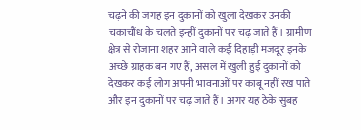चढ़ने की जगह इन दुकानों को खुला देखकर उनकी चकाचौंध के चलते इन्हीं दुकानों पर चढ़ जाते हैं। ग्रामीण क्षेत्र से रोजाना शहर आने वाले कई दिहाड़ी मजदूर इनके अच्छे ग्राहक बन गए हैं, असल में खुली हुई दुकानों को देखकर कई लोग अपनी भावनाओं पर काबू नहीं रख पाते और इन दुकानों पर चढ़ जाते हैं। अगर यह ठेके सुबह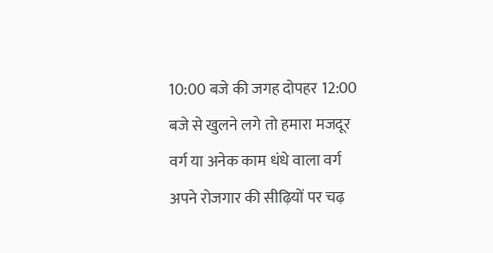10:00 बजे की जगह दोपहर 12:00 बजे से खुलने लगे तो हमारा मजदूर वर्ग या अनेक काम धंधे वाला वर्ग अपने रोजगार की सीढ़ियों पर चढ़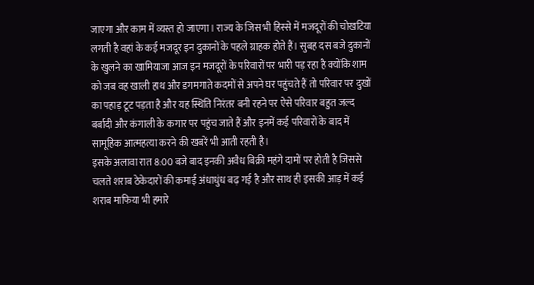जाएगा और काम में व्यस्त हो जाएगा। राज्य के जिस भी हिस्से में मजदूरों की चोखटिया लगती है वहां के कई मजदूर इन दुकानों के पहले ग्राहक होते हैं। सुबह दस बजे दुकानों के खुलने का खामियाजा आज इन मजदूरों के परिवारों पर भारी पड़ रहा है क्योंकि शाम को जब वह खाली हाथ और डगमगाते कदमों से अपने घर पहुंचते हैं तो परिवार पर दुखों का पहाड़ टूट पड़ता है और यह स्थिति निरंतर बनी रहने पर ऐसे परिवार बहुत जल्द बर्बादी और कंगाली के कगार पर पहुंच जाते हैं और इनमें कई परिवारों के बाद में सामूहिक आत्महत्या करने की खबरें भी आती रहती है।
इसके अलावा रात 8:00 बजे बाद इनकी अवैध बिक्री महंगे दामों पर होती है जिससे चलते शराब ठेकेदारों की कमाई अंधाधुंध बढ़ गई है और साथ ही इसकी आड़ में कई शराब माफिया भी हमारे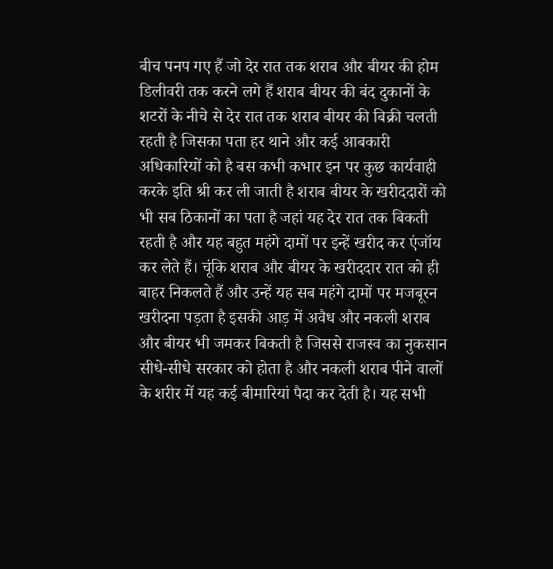बीच पनप गए हैं जो देर रात तक शराब और बीयर की होम डिलीवरी तक करने लगे हैं शराब बीयर की बंद दुकानों के शटरों के नीचे से देर रात तक शराब बीयर की बिक्री चलती रहती है जिसका पता हर थाने और कई आबकारी अधिकारियों को है बस कभी कभार इन पर कुछ कार्यवाही करके इति श्री कर ली जाती है शराब बीयर के खरीददारों को भी सब ठिकानों का पता है जहां यह देर रात तक बिकती रहती है और यह बहुत महंगे दामों पर इन्हें खरीद कर एंजॉय कर लेते हैं। चूंकि शराब और बीयर के खरीददार रात को ही बाहर निकलते हैं और उन्हें यह सब महंगे दामों पर मजबूरन खरीदना पड़ता है इसकी आड़ में अवैध और नकली शराब और बीयर भी जमकर बिकती है जिससे राजस्व का नुकसान सीधे-सीधे सरकार को होता है और नकली शराब पीने वालों के शरीर में यह कई बीमारियां पैदा कर देती है। यह सभी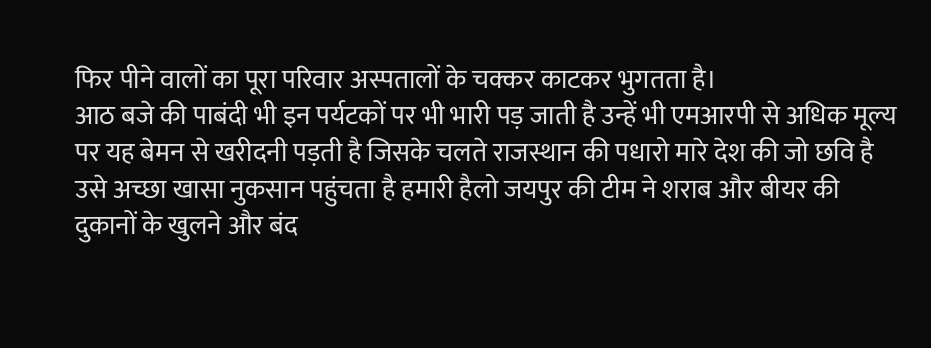फिर पीने वालों का पूरा परिवार अस्पतालों के चक्कर काटकर भुगतता है।
आठ बजे की पाबंदी भी इन पर्यटकों पर भी भारी पड़ जाती है उन्हें भी एमआरपी से अधिक मूल्य पर यह बेमन से खरीदनी पड़ती है जिसके चलते राजस्थान की पधारो मारे देश की जो छवि है उसे अच्छा खासा नुकसान पहुंचता है हमारी हैलो जयपुर की टीम ने शराब और बीयर की दुकानों के खुलने और बंद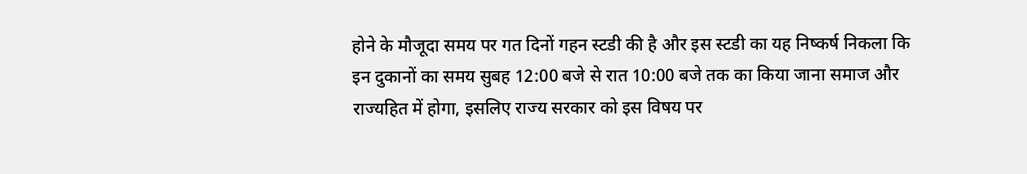होने के मौजूदा समय पर गत दिनों गहन स्टडी की है और इस स्टडी का यह निष्कर्ष निकला कि इन दुकानों का समय सुबह 12:00 बजे से रात 10:00 बजे तक का किया जाना समाज और राज्यहित में होगा, इसलिए राज्य सरकार को इस विषय पर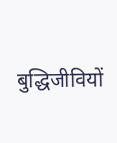बुद्धिजीवियों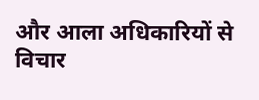और आला अधिकारियों से विचार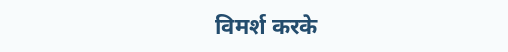विमर्श करके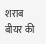शराब बीयर की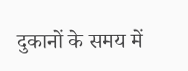दुकानों के समय में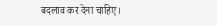बदलाव कर देना चाहिए।